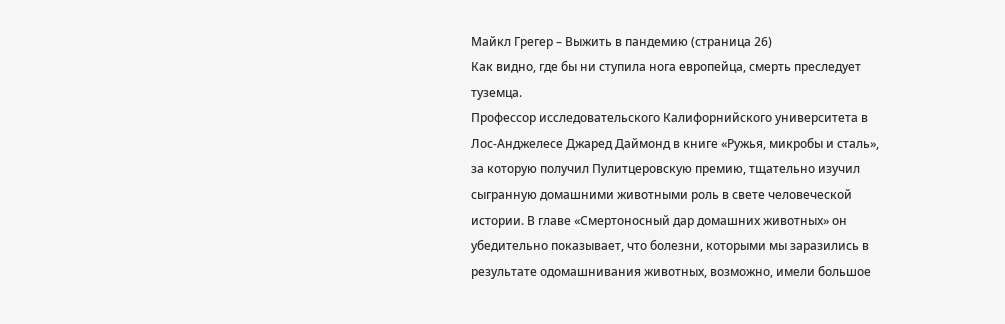Майкл Грегер – Выжить в пандемию (страница 26)
Как видно, где бы ни ступила нога европейца, смерть преследует туземца.
Профессор исследовательского Калифорнийского университета в Лос-Анджелесе Джаред Даймонд в книге «Ружья, микробы и сталь», за которую получил Пулитцеровскую премию, тщательно изучил сыгранную домашними животными роль в свете человеческой истории. В главе «Смертоносный дар домашних животных» он убедительно показывает, что болезни, которыми мы заразились в результате одомашнивания животных, возможно, имели большое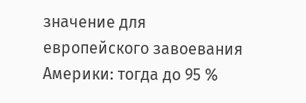значение для европейского завоевания Америки: тогда до 95 %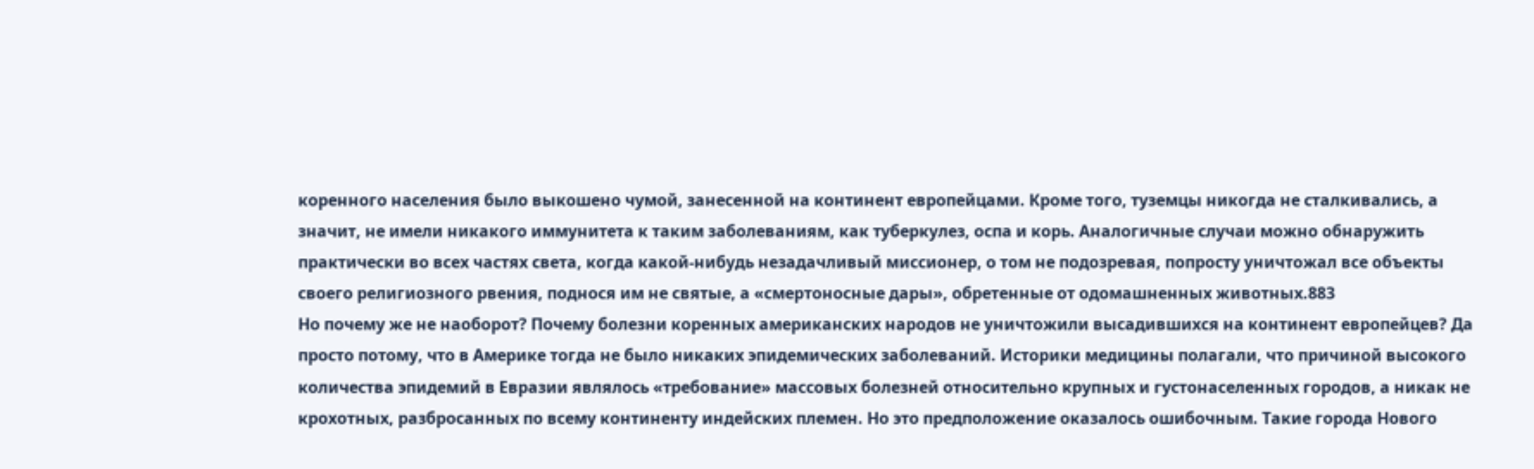коренного населения было выкошено чумой, занесенной на континент европейцами. Кроме того, туземцы никогда не сталкивались, а значит, не имели никакого иммунитета к таким заболеваниям, как туберкулез, оспа и корь. Аналогичные случаи можно обнаружить практически во всех частях света, когда какой-нибудь незадачливый миссионер, о том не подозревая, попросту уничтожал все объекты своего религиозного рвения, поднося им не святые, а «смертоносные дары», обретенные от одомашненных животных.883
Но почему же не наоборот? Почему болезни коренных американских народов не уничтожили высадившихся на континент европейцев? Да просто потому, что в Америке тогда не было никаких эпидемических заболеваний. Историки медицины полагали, что причиной высокого количества эпидемий в Евразии являлось «требование» массовых болезней относительно крупных и густонаселенных городов, а никак не крохотных, разбросанных по всему континенту индейских племен. Но это предположение оказалось ошибочным. Такие города Нового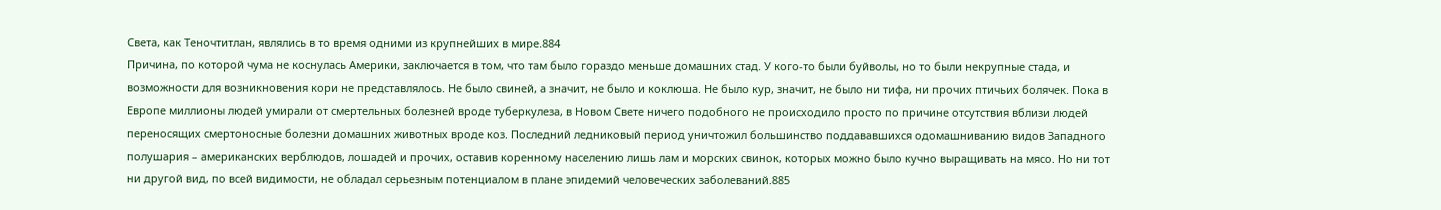Света, как Теночтитлан, являлись в то время одними из крупнейших в мире.884
Причина, по которой чума не коснулась Америки, заключается в том, что там было гораздо меньше домашних стад. У кого-то были буйволы, но то были некрупные стада, и возможности для возникновения кори не представлялось. Не было свиней, а значит, не было и коклюша. Не было кур, значит, не было ни тифа, ни прочих птичьих болячек. Пока в Европе миллионы людей умирали от смертельных болезней вроде туберкулеза, в Новом Свете ничего подобного не происходило просто по причине отсутствия вблизи людей переносящих смертоносные болезни домашних животных вроде коз. Последний ледниковый период уничтожил большинство поддававшихся одомашниванию видов Западного полушария – американских верблюдов, лошадей и прочих, оставив коренному населению лишь лам и морских свинок, которых можно было кучно выращивать на мясо. Но ни тот ни другой вид, по всей видимости, не обладал серьезным потенциалом в плане эпидемий человеческих заболеваний.885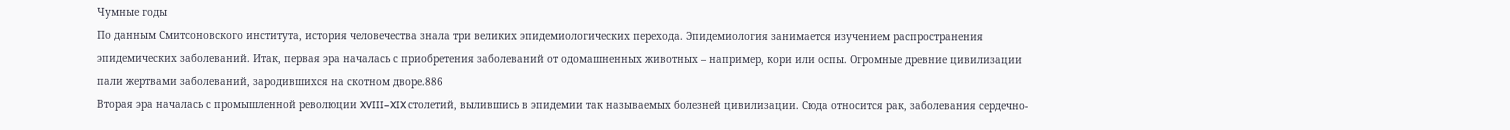Чумные годы
По данным Смитсоновского института, история человечества знала три великих эпидемиологических перехода. Эпидемиология занимается изучением распространения эпидемических заболеваний. Итак, первая эра началась с приобретения заболеваний от одомашненных животных – например, кори или оспы. Огромные древние цивилизации пали жертвами заболеваний, зародившихся на скотном дворе.886
Вторая эра началась с промышленной революции XVIII–XIX столетий, вылившись в эпидемии так называемых болезней цивилизации. Сюда относится рак, заболевания сердечно-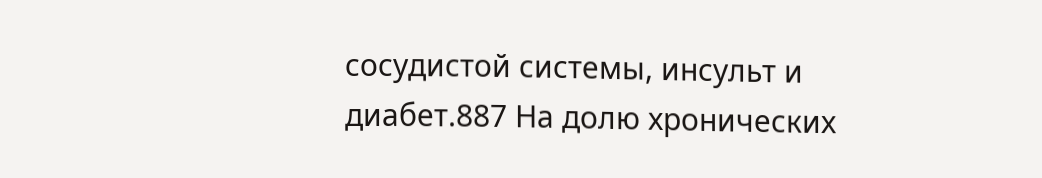сосудистой системы, инсульт и диабет.887 На долю хронических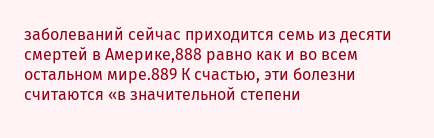заболеваний сейчас приходится семь из десяти смертей в Америке,888 равно как и во всем остальном мире.889 К счастью, эти болезни считаются «в значительной степени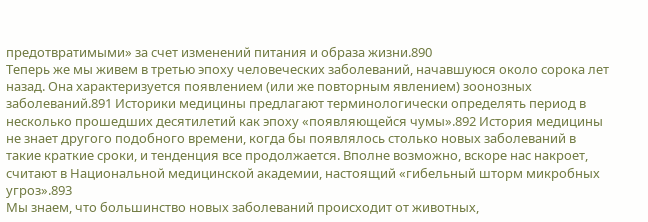предотвратимыми» за счет изменений питания и образа жизни.890
Теперь же мы живем в третью эпоху человеческих заболеваний, начавшуюся около сорока лет назад. Она характеризуется появлением (или же повторным явлением) зоонозных заболеваний.891 Историки медицины предлагают терминологически определять период в несколько прошедших десятилетий как эпоху «появляющейся чумы».892 История медицины не знает другого подобного времени, когда бы появлялось столько новых заболеваний в такие краткие сроки, и тенденция все продолжается. Вполне возможно, вскоре нас накроет, считают в Национальной медицинской академии, настоящий «гибельный шторм микробных угроз».893
Мы знаем, что большинство новых заболеваний происходит от животных,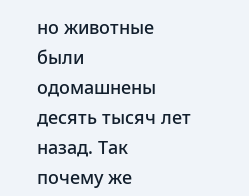но животные были одомашнены десять тысяч лет назад. Так почему же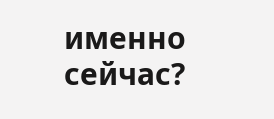именно сейчас?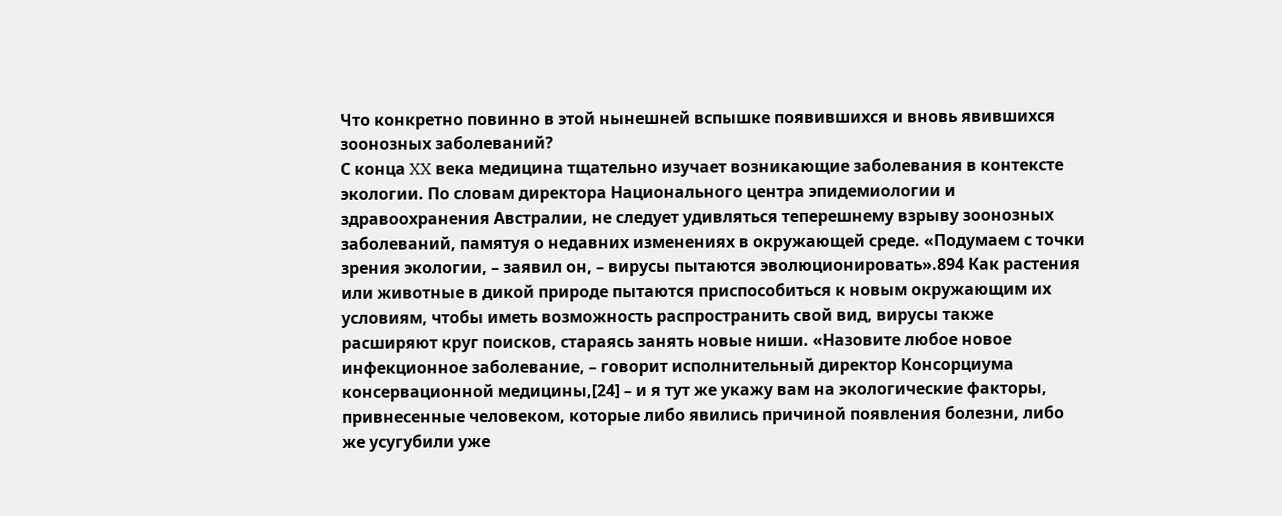Что конкретно повинно в этой нынешней вспышке появившихся и вновь явившихся зоонозных заболеваний?
С конца XX века медицина тщательно изучает возникающие заболевания в контексте экологии. По словам директора Национального центра эпидемиологии и здравоохранения Австралии, не следует удивляться теперешнему взрыву зоонозных заболеваний, памятуя о недавних изменениях в окружающей среде. «Подумаем с точки зрения экологии, – заявил он, – вирусы пытаются эволюционировать».894 Как растения или животные в дикой природе пытаются приспособиться к новым окружающим их условиям, чтобы иметь возможность распространить свой вид, вирусы также расширяют круг поисков, стараясь занять новые ниши. «Назовите любое новое инфекционное заболевание, – говорит исполнительный директор Консорциума консервационной медицины,[24] – и я тут же укажу вам на экологические факторы, привнесенные человеком, которые либо явились причиной появления болезни, либо же усугубили уже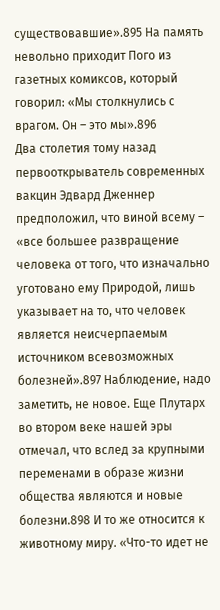существовавшие».895 На память невольно приходит Пого из газетных комиксов, который говорил: «Мы столкнулись с врагом. Он – это мы».896
Два столетия тому назад первооткрыватель современных вакцин Эдвард Дженнер предположил, что виной всему – «все большее развращение человека от того, что изначально уготовано ему Природой, лишь указывает на то, что человек является неисчерпаемым источником всевозможных болезней».897 Наблюдение, надо заметить, не новое. Еще Плутарх во втором веке нашей эры отмечал, что вслед за крупными переменами в образе жизни общества являются и новые болезни.898 И то же относится к животному миру. «Что-то идет не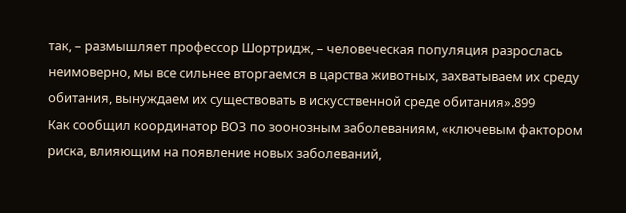так, – размышляет профессор Шортридж, – человеческая популяция разрослась неимоверно, мы все сильнее вторгаемся в царства животных, захватываем их среду обитания, вынуждаем их существовать в искусственной среде обитания».899
Как сообщил координатор ВОЗ по зоонозным заболеваниям, «ключевым фактором риска, влияющим на появление новых заболеваний,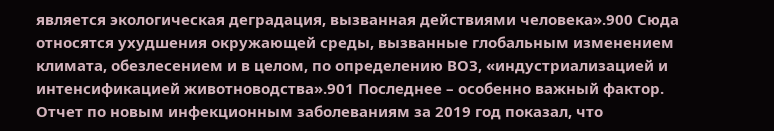является экологическая деградация, вызванная действиями человека».900 Сюда относятся ухудшения окружающей среды, вызванные глобальным изменением климата, обезлесением и в целом, по определению ВОЗ, «индустриализацией и интенсификацией животноводства».901 Последнее – особенно важный фактор. Отчет по новым инфекционным заболеваниям за 2019 год показал, что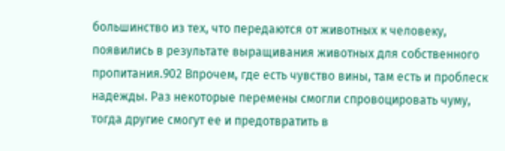большинство из тех, что передаются от животных к человеку, появились в результате выращивания животных для собственного пропитания.902 Впрочем, где есть чувство вины, там есть и проблеск надежды. Раз некоторые перемены смогли спровоцировать чуму, тогда другие смогут ее и предотвратить в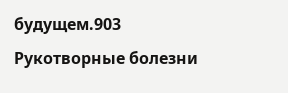будущем.903
Рукотворные болезни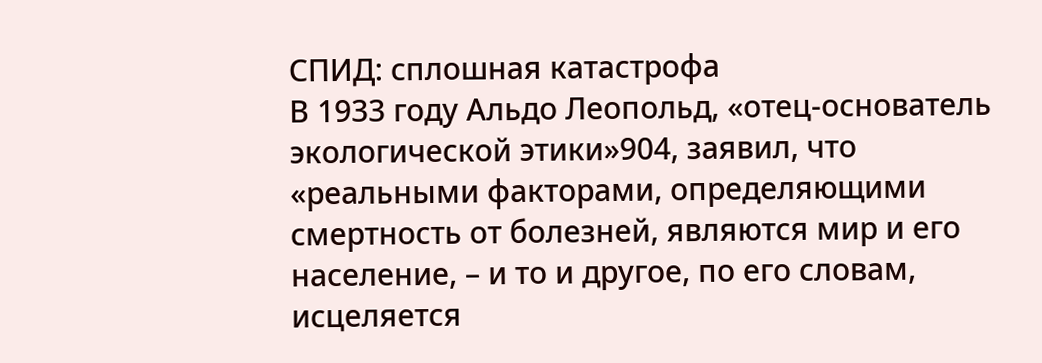СПИД: сплошная катастрофа
В 1933 году Альдо Леопольд, «отец-основатель экологической этики»904, заявил, что «реальными факторами, определяющими смертность от болезней, являются мир и его население, – и то и другое, по его словам, исцеляется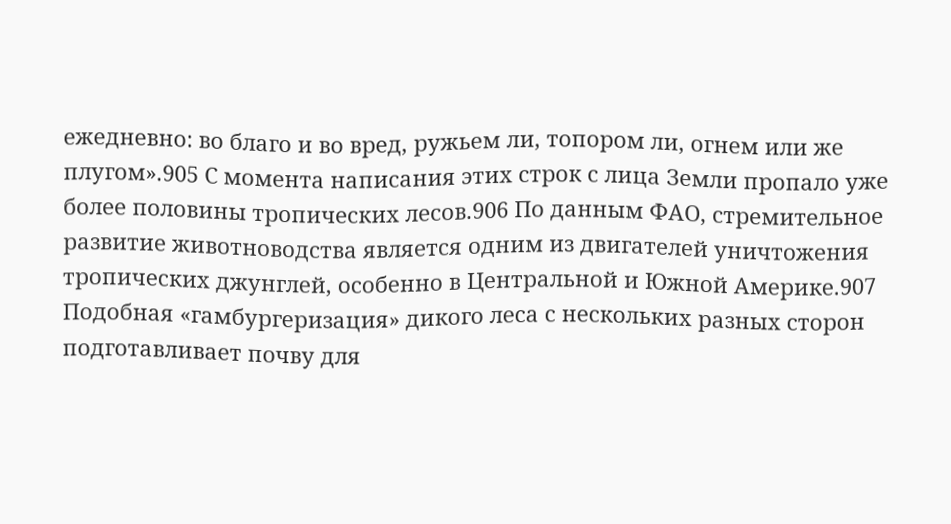ежедневно: во благо и во вред, ружьем ли, топором ли, огнем или же плугом».905 С момента написания этих строк с лица Земли пропало уже более половины тропических лесов.906 По данным ФАО, стремительное развитие животноводства является одним из двигателей уничтожения тропических джунглей, особенно в Центральной и Южной Америке.907 Подобная «гамбургеризация» дикого леса с нескольких разных сторон подготавливает почву для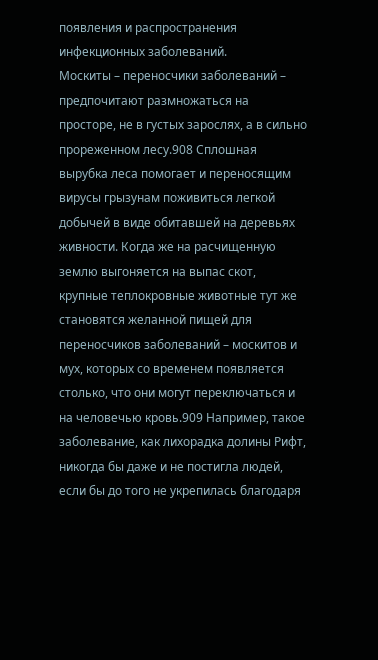появления и распространения инфекционных заболеваний.
Москиты – переносчики заболеваний – предпочитают размножаться на просторе, не в густых зарослях, а в сильно прореженном лесу.908 Сплошная вырубка леса помогает и переносящим вирусы грызунам поживиться легкой добычей в виде обитавшей на деревьях живности. Когда же на расчищенную землю выгоняется на выпас скот, крупные теплокровные животные тут же становятся желанной пищей для переносчиков заболеваний – москитов и мух, которых со временем появляется столько, что они могут переключаться и на человечью кровь.909 Например, такое заболевание, как лихорадка долины Рифт, никогда бы даже и не постигла людей, если бы до того не укрепилась благодаря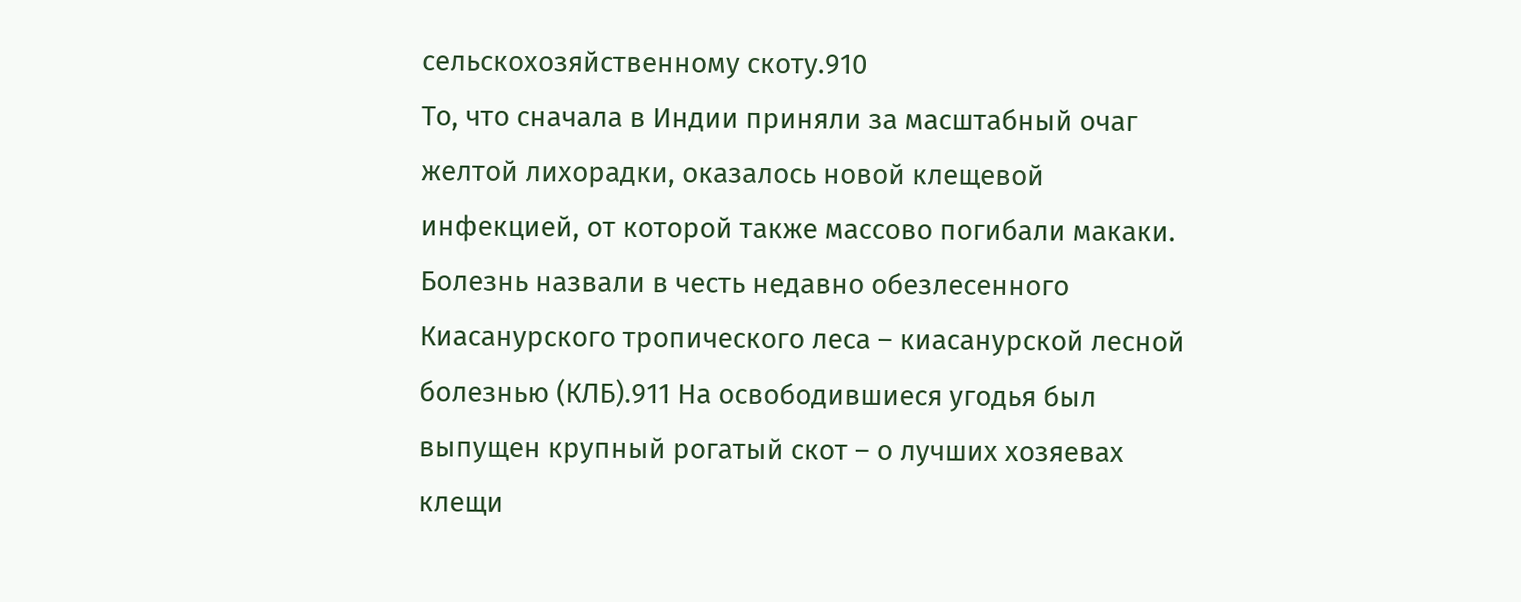сельскохозяйственному скоту.910
То, что сначала в Индии приняли за масштабный очаг желтой лихорадки, оказалось новой клещевой инфекцией, от которой также массово погибали макаки. Болезнь назвали в честь недавно обезлесенного Киасанурского тропического леса – киасанурской лесной болезнью (КЛБ).911 На освободившиеся угодья был выпущен крупный рогатый скот – о лучших хозяевах клещи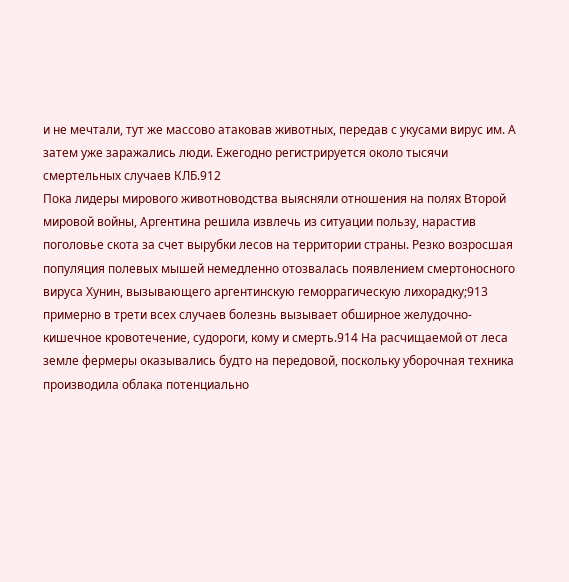и не мечтали, тут же массово атаковав животных, передав с укусами вирус им. А затем уже заражались люди. Ежегодно регистрируется около тысячи смертельных случаев КЛБ.912
Пока лидеры мирового животноводства выясняли отношения на полях Второй мировой войны, Аргентина решила извлечь из ситуации пользу, нарастив поголовье скота за счет вырубки лесов на территории страны. Резко возросшая популяция полевых мышей немедленно отозвалась появлением смертоносного вируса Хунин, вызывающего аргентинскую геморрагическую лихорадку;913 примерно в трети всех случаев болезнь вызывает обширное желудочно-кишечное кровотечение, судороги, кому и смерть.914 На расчищаемой от леса земле фермеры оказывались будто на передовой, поскольку уборочная техника производила облака потенциально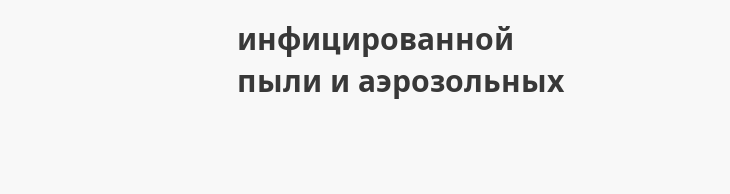инфицированной пыли и аэрозольных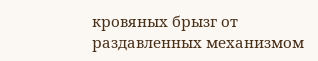кровяных брызг от раздавленных механизмом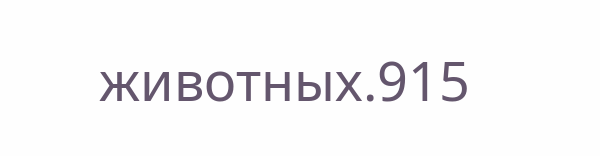животных.915